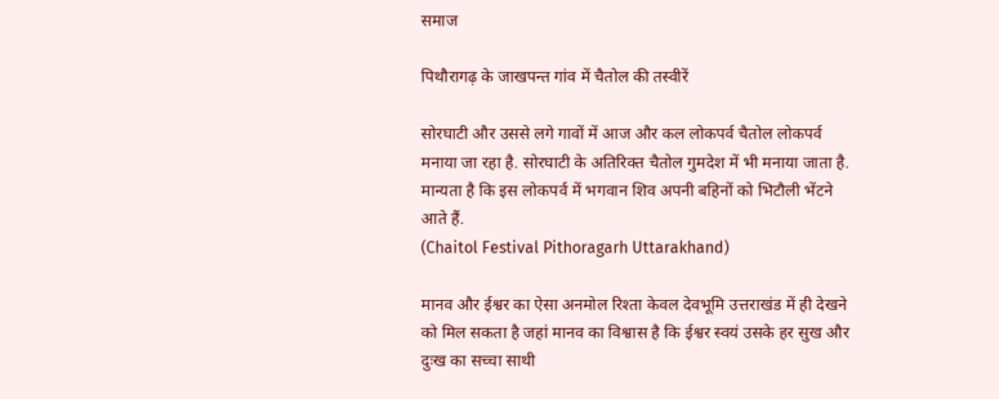समाज

पिथौरागढ़ के जाखपन्त गांव में चैतोल की तस्वीरें

सोरघाटी और उससे लगे गावों में आज और कल लोकपर्व चैतोल लोकपर्व मनाया जा रहा है. सोरघाटी के अतिरिक्त चैतोल गुमदेश में भी मनाया जाता है. मान्यता है कि इस लोकपर्व में भगवान शिव अपनी बहिनों को भिटौली भेंटने आते हैं.
(Chaitol Festival Pithoragarh Uttarakhand)

मानव और ईश्वर का ऐसा अनमोल रिश्ता केवल देवभूमि उत्तराखंड में ही देखने को मिल सकता है जहां मानव का विश्वास है कि ईश्वर स्वयं उसके हर सुख और दुःख का सच्चा साथी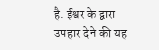है. ईश्वर के द्वारा उपहार देने की यह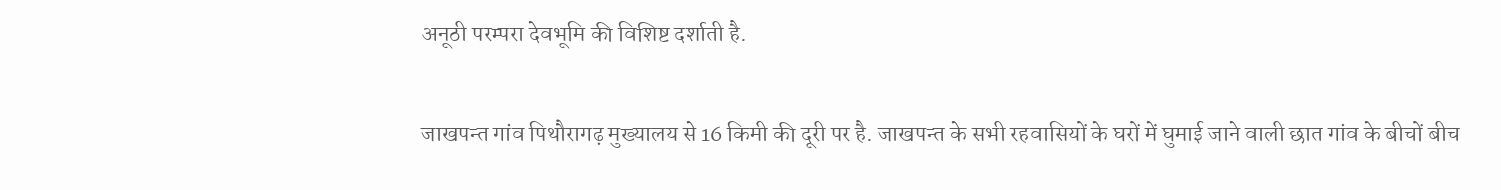अनूठी परम्परा देवभूमि की विशिष्ट दर्शाती है.

जाखपन्त गांव पिथौरागढ़ मुख्यालय से 16 किमी की दूरी पर है. जाखपन्त के सभी रहवासियों के घरों में घुमाई जाने वाली छात गांव के बीचों बीच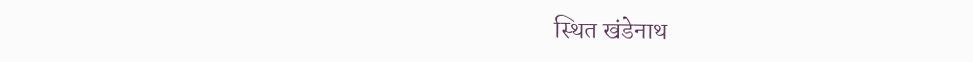स्थित खंडेनाथ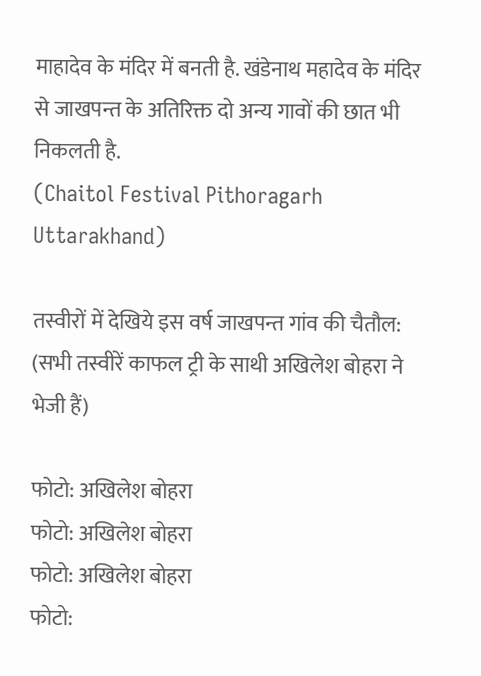माहादेव के मंदिर में बनती है. खंडेनाथ महादेव के मंदिर से जाखपन्त के अतिरिक्त दो अन्य गावों की छात भी निकलती है.
(Chaitol Festival Pithoragarh Uttarakhand)

तस्वीरों में देखिये इस वर्ष जाखपन्त गांव की चैतौल: (सभी तस्वीरें काफल ट्री के साथी अखिलेश बोहरा ने भेजी हैं)

फोटो: अखिलेश बोहरा
फोटो: अखिलेश बोहरा
फोटो: अखिलेश बोहरा
फोटो: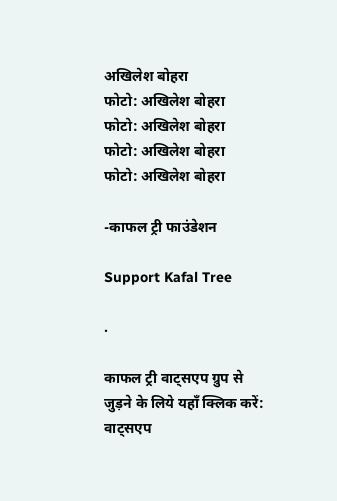अखिलेश बोहरा
फोटो: अखिलेश बोहरा
फोटो: अखिलेश बोहरा
फोटो: अखिलेश बोहरा
फोटो: अखिलेश बोहरा

-काफल ट्री फाउंडेशन

Support Kafal Tree

.

काफल ट्री वाट्सएप ग्रुप से जुड़ने के लिये यहाँ क्लिक करें: वाट्सएप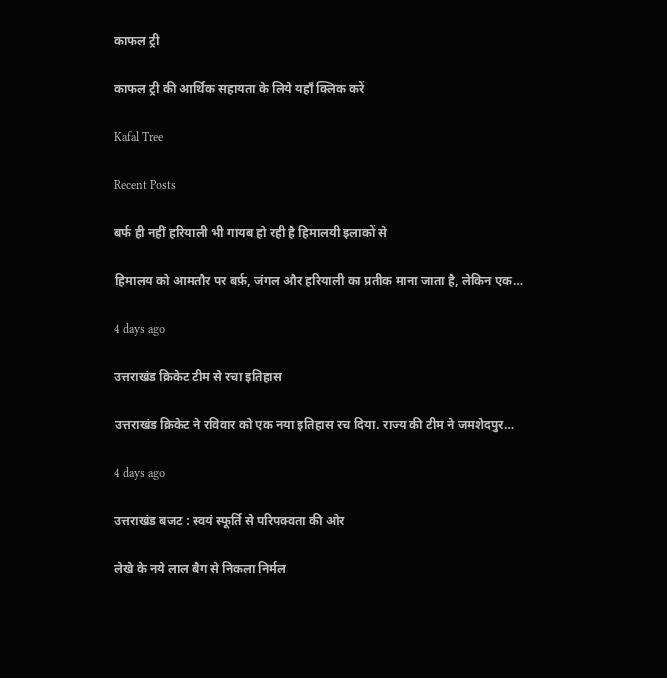काफल ट्री

काफल ट्री की आर्थिक सहायता के लिये यहाँ क्लिक करें

Kafal Tree

Recent Posts

बर्फ ही नहीं हरियाली भी गायब हो रही है हिमालयी इलाकों से

हिमालय को आमतौर पर बर्फ़, जंगल और हरियाली का प्रतीक माना जाता है, लेकिन एक…

4 days ago

उत्तराखंड क्रिकेट टीम से रचा इतिहास

उत्तराखंड क्रिकेट ने रविवार को एक नया इतिहास रच दिया. राज्य की टीम ने जमशेदपुर…

4 days ago

उत्तराखंड बजट : स्वयं स्फूर्ति से परिपक्वता की ओर

लेखे के नये लाल बैग से निकला निर्मल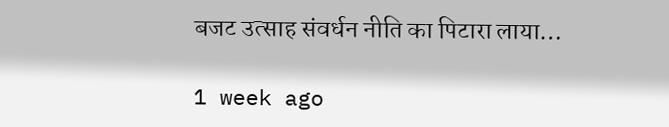बजट उत्साह संवर्धन नीति का पिटारा लाया…

1 week ago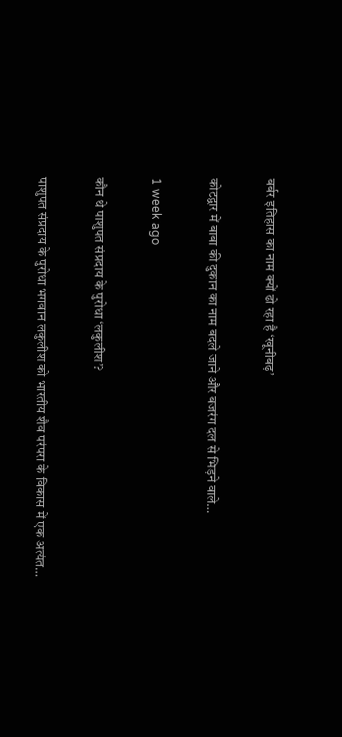बर्बर इतिहास का नाम क्यों ढो रहा है ‘खूनीबढ़’

कोटद्वार में बाबा की दुकान का नाम बदले जाने और बजरंग दल से भिड़ने वाले…

1 week ago

कौन थे पाशुपत संप्रदाय के पुरोधा ‘लकुलीश’?

पाशुपत संप्रदाय के पुरोधा भगवान लकुलीश को भारतीय शैव परंपरा के विकास में एक अत्यंत…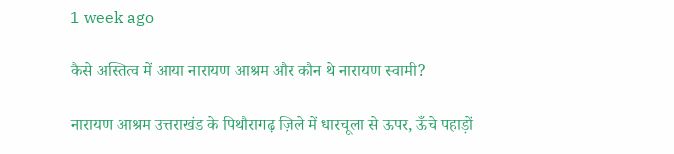1 week ago

कैसे अस्तित्व में आया नारायण आश्रम और कौन थे नारायण स्वामी?

नारायण आश्रम उत्तराखंड के पिथौरागढ़ ज़िले में धारचूला से ऊपर, ऊँचे पहाड़ों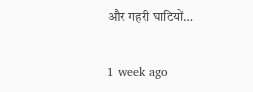और गहरी घाटियों…

1 week ago